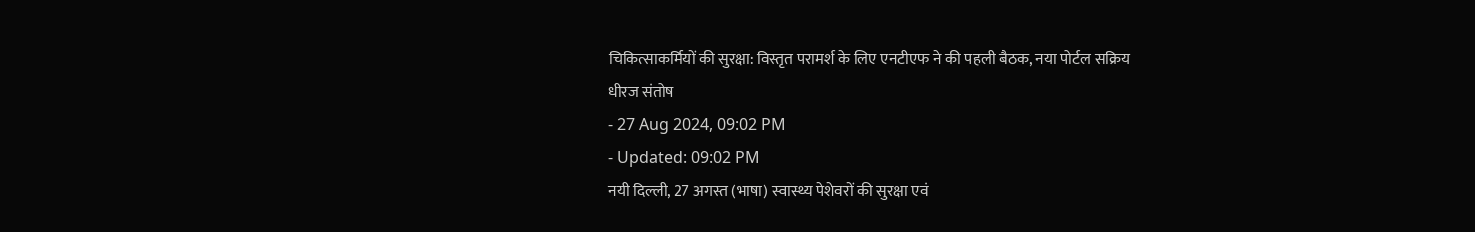चिकित्साकर्मियों की सुरक्षा: विस्तृत परामर्श के लिए एनटीएफ ने की पहली बैठक, नया पोर्टल सक्रिय
धीरज संतोष
- 27 Aug 2024, 09:02 PM
- Updated: 09:02 PM
नयी दिल्ली, 27 अगस्त (भाषा) स्वास्थ्य पेशेवरों की सुरक्षा एवं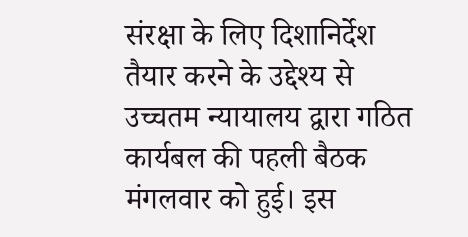संरक्षा के लिए दिशानिर्देश तैयार करने के उद्देश्य से उच्चतम न्यायालय द्वारा गठित कार्यबल की पहली बैठक मंगलवार को हुई। इस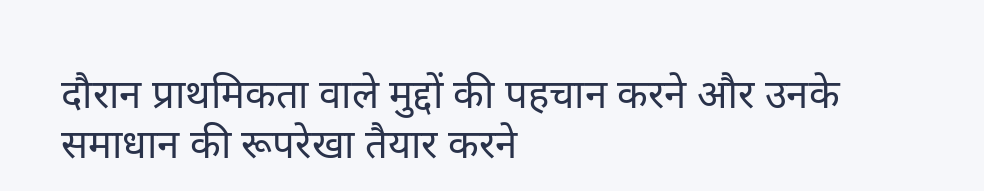दौरान प्राथमिकता वाले मुद्दों की पहचान करने और उनके समाधान की रूपरेखा तैयार करने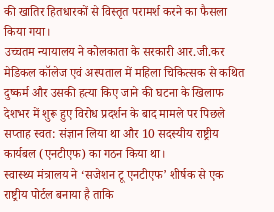की खातिर हितधारकों से विस्तृत परामर्श करने का फैसला किया गया।
उच्चतम न्यायालय ने कोलकाता के सरकारी आर.जी.कर मेडिकल कॉलेज एवं अस्पताल में महिला चिकित्सक से कथित दुष्कर्म और उसकी हत्या किए जाने की घटना के खिलाफ देशभर में शुरू हुए विरोध प्रदर्शन के बाद मामले पर पिछले सप्ताह स्वत: संज्ञान लिया था और 10 सदस्यीय राष्ट्रीय कार्यबल (एनटीएफ) का गठन किया था।
स्वास्थ्य मंत्रालय ने ‘सजेशन टू एनटीएफ’ शीर्षक से एक राष्ट्रीय पोर्टल बनाया है ताकि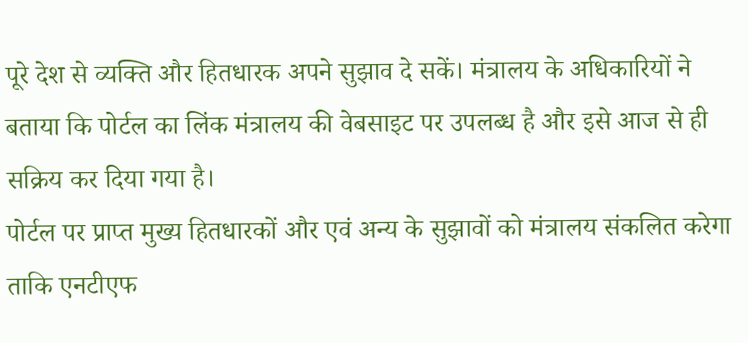पूरे देश से व्यक्ति और हितधारक अपने सुझाव दे सकें। मंत्रालय के अधिकारियों ने बताया कि पोर्टल का लिंक मंत्रालय की वेबसाइट पर उपलब्ध है और इसे आज से ही सक्रिय कर दिया गया है।
पोर्टल पर प्राप्त मुख्य हितधारकों और एवं अन्य के सुझावों को मंत्रालय संकलित करेगा ताकि एनटीएफ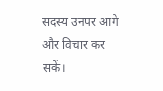सदस्य उनपर आगे और विचार कर सकें।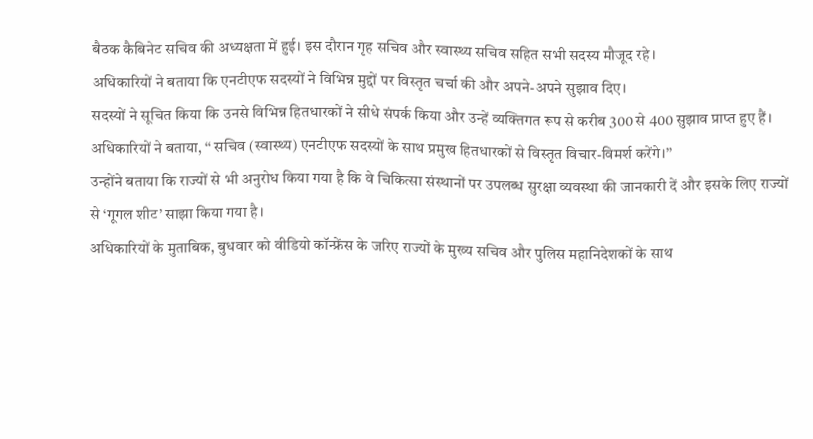बैठक कैबिनेट सचिव की अध्यक्षता में हुई। इस दौरान गृह सचिव और स्वास्थ्य सचिव सहित सभी सदस्य मौजूद रहे।
अधिकारियों ने बताया कि एनटीएफ सदस्यों ने विभिन्न मुद्दों पर विस्तृत चर्चा की और अपने-अपने सुझाव दिए।
सदस्यों ने सूचित किया कि उनसे विभिन्न हितधारकों ने सीधे संपर्क किया और उन्हें व्यक्तिगत रूप से करीब 300 से 400 सुझाव प्राप्त हुए हैं।
अधिकारियों ने बताया, ‘‘ सचिव (स्वास्थ्य) एनटीएफ सदस्यों के साथ प्रमुख हितधारकों से विस्तृत विचार-विमर्श करेंगे।’’
उन्होंने बताया कि राज्यों से भी अनुरोध किया गया है कि वे चिकित्सा संस्थानों पर उपलब्ध सुरक्षा व्यवस्था की जानकारी दें और इसके लिए राज्यों से ‘गूगल शीट’ साझा किया गया है।
अधिकारियों के मुताबिक, बुधवार को वीडियो कॉन्फ्रेंस के जरिए राज्यों के मुख्य सचिव और पुलिस महानिदेशकों के साथ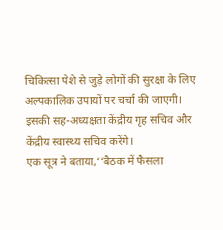चिकित्सा पेशे से जुड़े लोगों की सुरक्षा के लिए अल्पकालिक उपायों पर चर्चा की जाएगी। इसकी सह-अध्यक्षता केंद्रीय गृह सचिव और केंद्रीय स्वास्थ्य सचिव करेंगे।
एक सूत्र ने बताया,‘‘बैठक में फैसला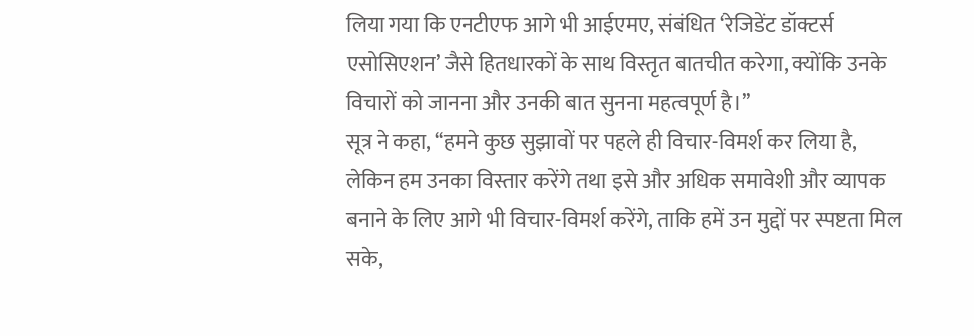लिया गया कि एनटीएफ आगे भी आईएमए, संबंधित ‘रेजिडेंट डॉक्टर्स एसोसिएशन’ जैसे हितधारकों के साथ विस्तृत बातचीत करेगा, क्योंकि उनके विचारों को जानना और उनकी बात सुनना महत्वपूर्ण है।’’
सूत्र ने कहा, ‘‘हमने कुछ सुझावों पर पहले ही विचार-विमर्श कर लिया है, लेकिन हम उनका विस्तार करेंगे तथा इसे और अधिक समावेशी और व्यापक बनाने के लिए आगे भी विचार-विमर्श करेंगे, ताकि हमें उन मुद्दों पर स्पष्टता मिल सके,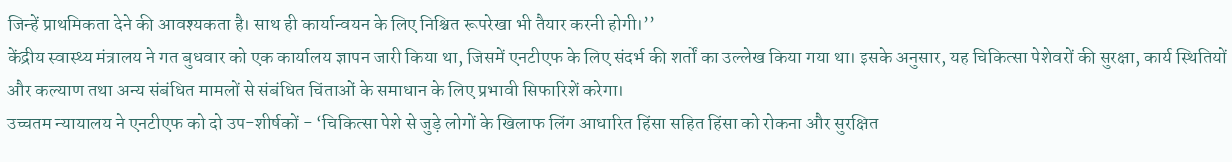जिन्हें प्राथमिकता देने की आवश्यकता है। साथ ही कार्यान्वयन के लिए निश्चित रूपरेखा भी तैयार करनी होगी।’’
केंद्रीय स्वास्थ्य मंत्रालय ने गत बुधवार को एक कार्यालय ज्ञापन जारी किया था, जिसमें एनटीएफ के लिए संदर्भ की शर्तों का उल्लेख किया गया था। इसके अनुसार, यह चिकित्सा पेशेवरों की सुरक्षा, कार्य स्थितियों और कल्याण तथा अन्य संबंधित मामलों से संबंधित चिंताओं के समाधान के लिए प्रभावी सिफारिशें करेगा।
उच्चतम न्यायालय ने एनटीएफ को दो उप-शीर्षकों - ‘चिकित्सा पेशे से जुड़े लोगों के खिलाफ लिंग आधारित हिंसा सहित हिंसा को रोकना और सुरक्षित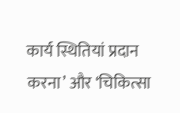कार्य स्थितियां प्रदान करना’ और ‘चिकित्सा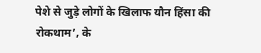पेशे से जुड़े लोगों के खिलाफ यौन हिंसा की रोकथाम’, के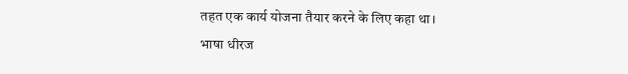तहत एक कार्य योजना तैयार करने के लिए कहा था।
भाषा धीरज